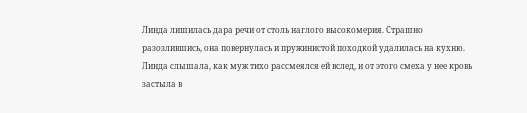Линда лишилась дара речи от столь наглого высокомерия. Страшно разозлившись, она повернулась и пружинистой походкой удалилась на кухню. Линда слышала, как муж тихо рассмеялся ей вслед, и от этого смеха у нее кровь застыла в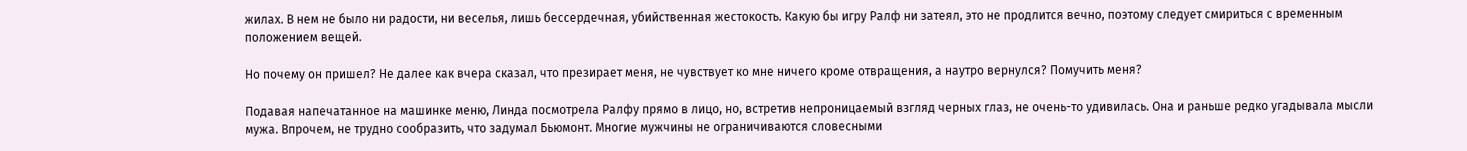жилах. В нем не было ни радости, ни веселья, лишь бессердечная, убийственная жестокость. Какую бы игру Ралф ни затеял, это не продлится вечно, поэтому следует смириться с временным положением вещей.

Но почему он пришел? Не далее как вчера сказал, что презирает меня, не чувствует ко мне ничего кроме отвращения, а наутро вернулся? Помучить меня?

Подавая напечатанное на машинке меню, Линда посмотрела Ралфу прямо в лицо, но, встретив непроницаемый взгляд черных глаз, не очень-то удивилась. Она и раньше редко угадывала мысли мужа. Впрочем, не трудно сообразить, что задумал Бьюмонт. Многие мужчины не ограничиваются словесными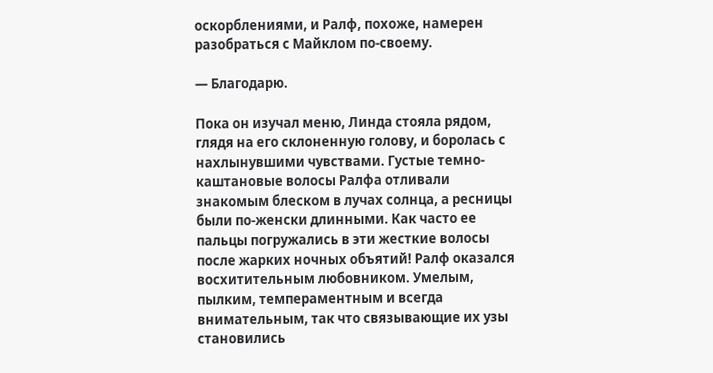оскорблениями, и Ралф, похоже, намерен разобраться с Майклом по-своему.

— Благодарю.

Пока он изучал меню, Линда стояла рядом, глядя на его склоненную голову, и боролась с нахлынувшими чувствами. Густые темно-каштановые волосы Ралфа отливали знакомым блеском в лучах солнца, а ресницы были по-женски длинными. Как часто ее пальцы погружались в эти жесткие волосы после жарких ночных объятий! Ралф оказался восхитительным любовником. Умелым, пылким, темпераментным и всегда внимательным, так что связывающие их узы становились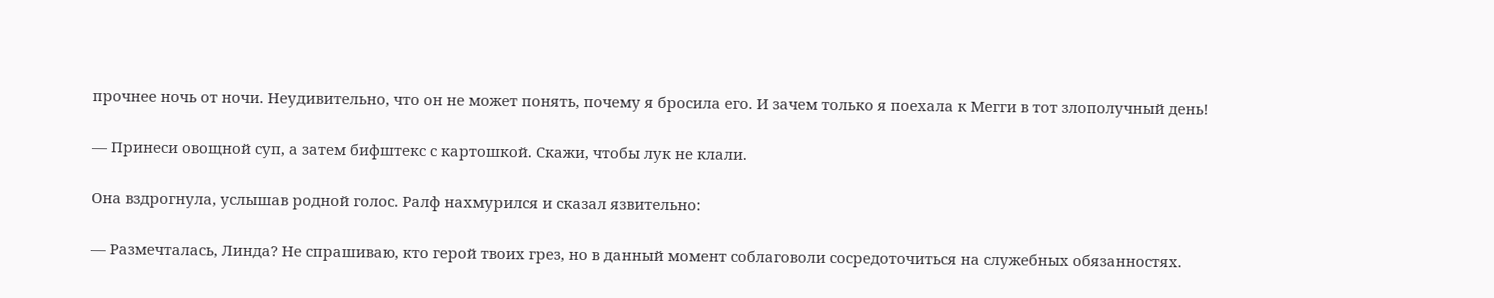прочнее ночь от ночи. Неудивительно, что он не может понять, почему я бросила его. И зачем только я поехала к Мегги в тот злополучный день!

— Принеси овощной суп, а затем бифштекс с картошкой. Скажи, чтобы лук не клали.

Она вздрогнула, услышав родной голос. Ралф нахмурился и сказал язвительно:

— Размечталась, Линда? Не спрашиваю, кто герой твоих грез, но в данный момент соблаговоли сосредоточиться на служебных обязанностях.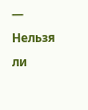— Нельзя ли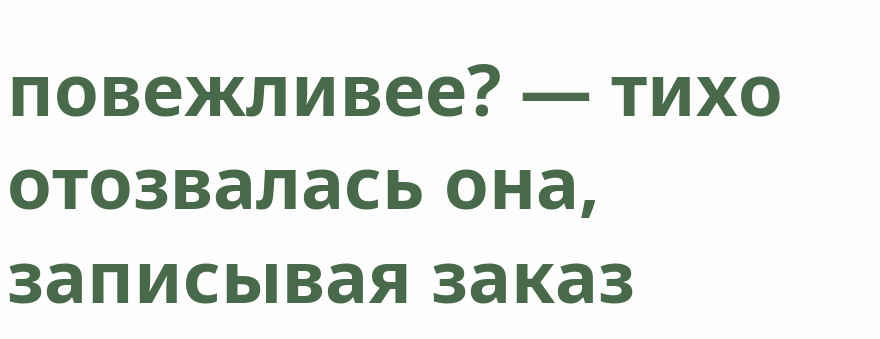повежливее? — тихо отозвалась она, записывая заказ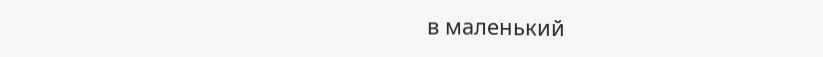в маленький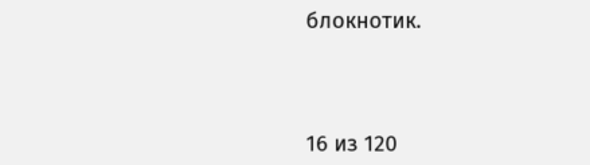блокнотик.



16 из 120